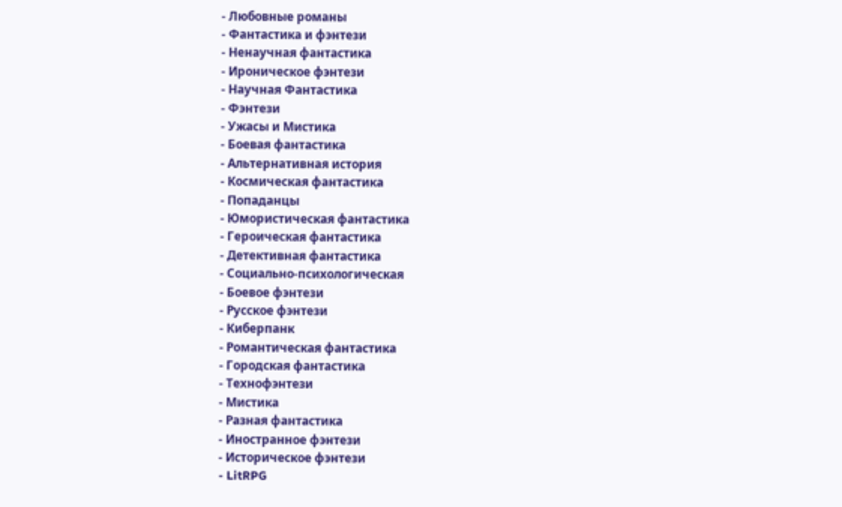- Любовные романы
- Фантастика и фэнтези
- Ненаучная фантастика
- Ироническое фэнтези
- Научная Фантастика
- Фэнтези
- Ужасы и Мистика
- Боевая фантастика
- Альтернативная история
- Космическая фантастика
- Попаданцы
- Юмористическая фантастика
- Героическая фантастика
- Детективная фантастика
- Социально-психологическая
- Боевое фэнтези
- Русское фэнтези
- Киберпанк
- Романтическая фантастика
- Городская фантастика
- Технофэнтези
- Мистика
- Разная фантастика
- Иностранное фэнтези
- Историческое фэнтези
- LitRPG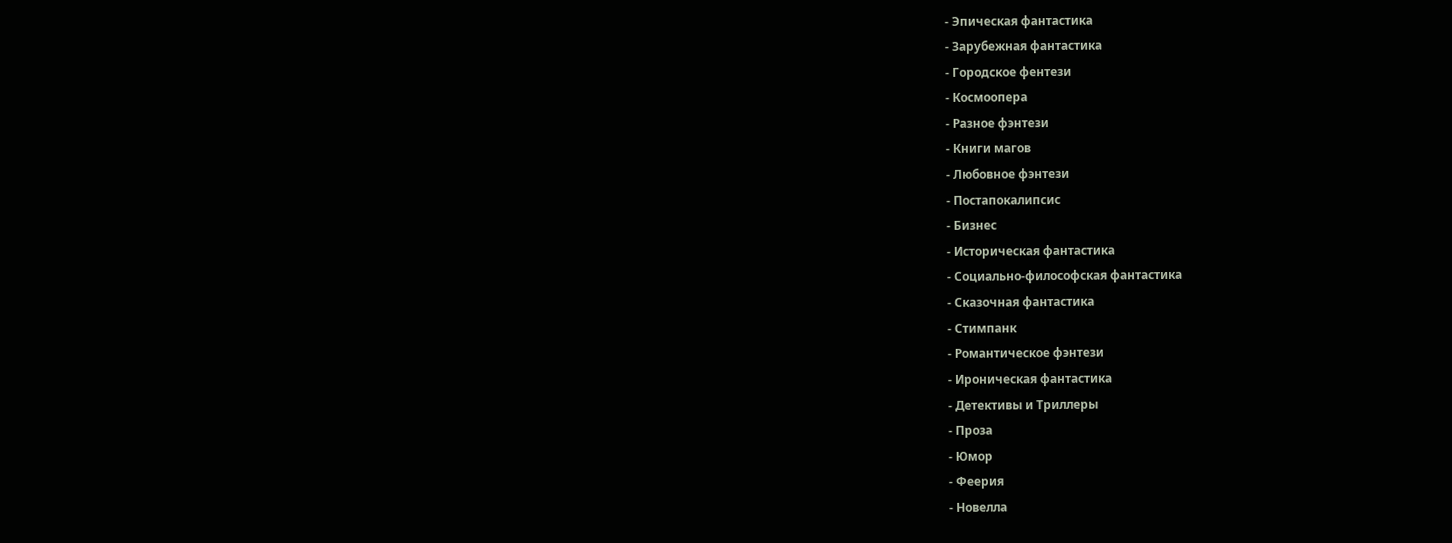- Эпическая фантастика
- Зарубежная фантастика
- Городское фентези
- Космоопера
- Разное фэнтези
- Книги магов
- Любовное фэнтези
- Постапокалипсис
- Бизнес
- Историческая фантастика
- Социально-философская фантастика
- Сказочная фантастика
- Стимпанк
- Романтическое фэнтези
- Ироническая фантастика
- Детективы и Триллеры
- Проза
- Юмор
- Феерия
- Новелла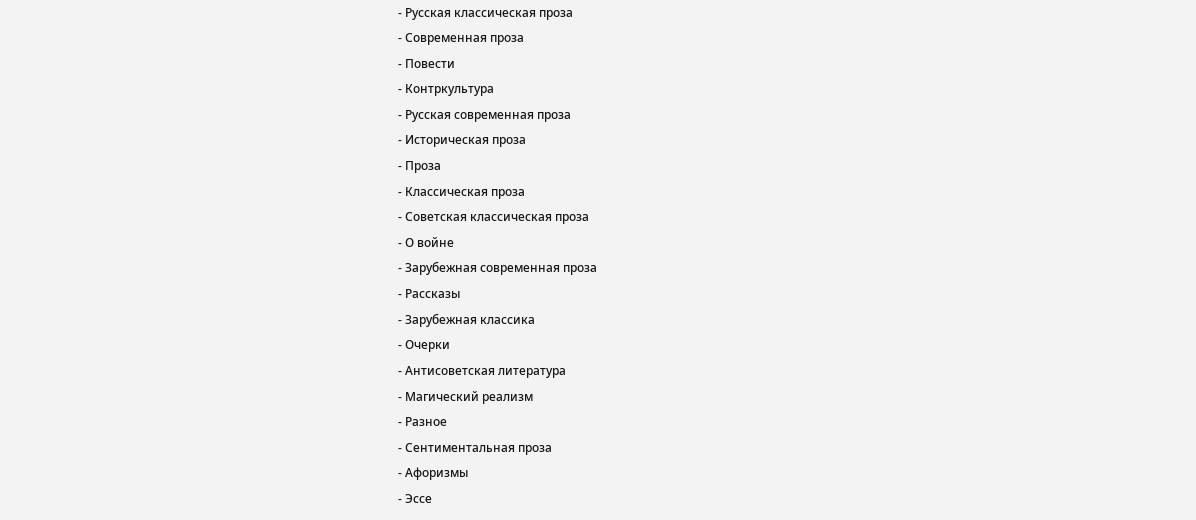- Русская классическая проза
- Современная проза
- Повести
- Контркультура
- Русская современная проза
- Историческая проза
- Проза
- Классическая проза
- Советская классическая проза
- О войне
- Зарубежная современная проза
- Рассказы
- Зарубежная классика
- Очерки
- Антисоветская литература
- Магический реализм
- Разное
- Сентиментальная проза
- Афоризмы
- Эссе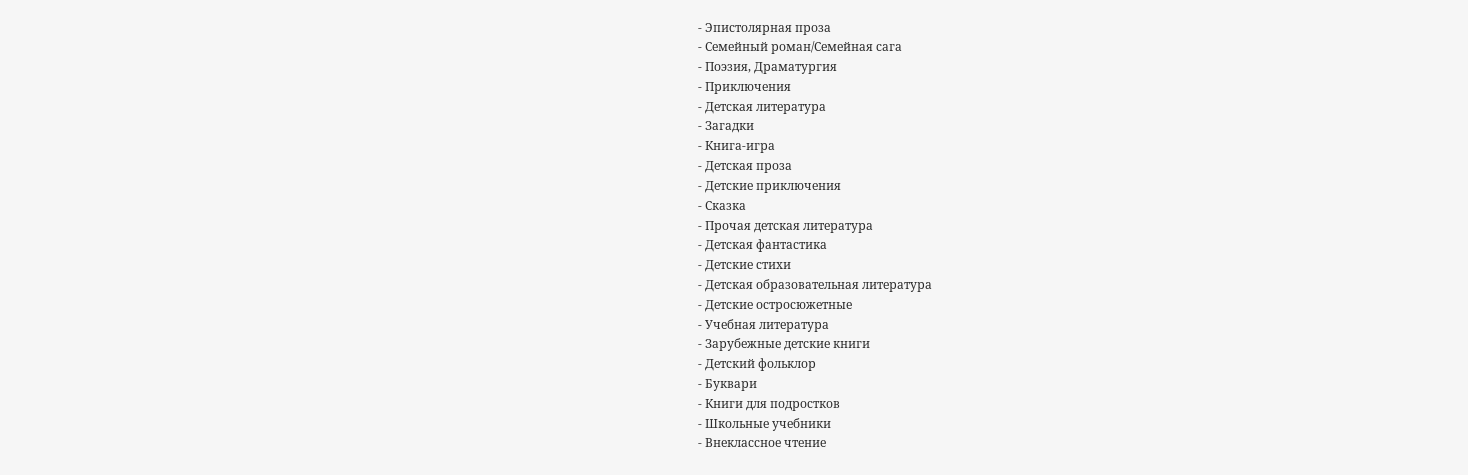- Эпистолярная проза
- Семейный роман/Семейная сага
- Поэзия, Драматургия
- Приключения
- Детская литература
- Загадки
- Книга-игра
- Детская проза
- Детские приключения
- Сказка
- Прочая детская литература
- Детская фантастика
- Детские стихи
- Детская образовательная литература
- Детские остросюжетные
- Учебная литература
- Зарубежные детские книги
- Детский фольклор
- Буквари
- Книги для подростков
- Школьные учебники
- Внеклассное чтение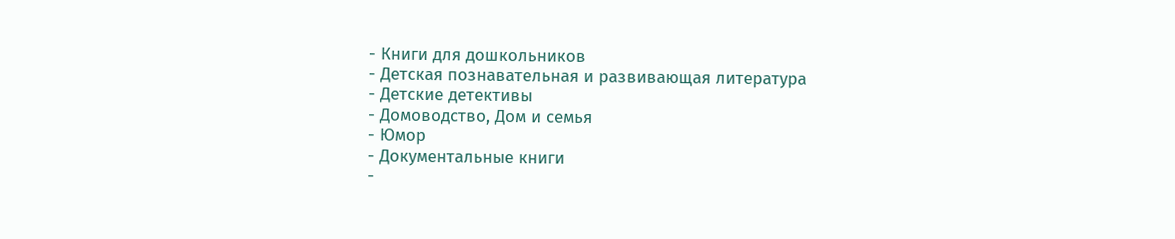- Книги для дошкольников
- Детская познавательная и развивающая литература
- Детские детективы
- Домоводство, Дом и семья
- Юмор
- Документальные книги
-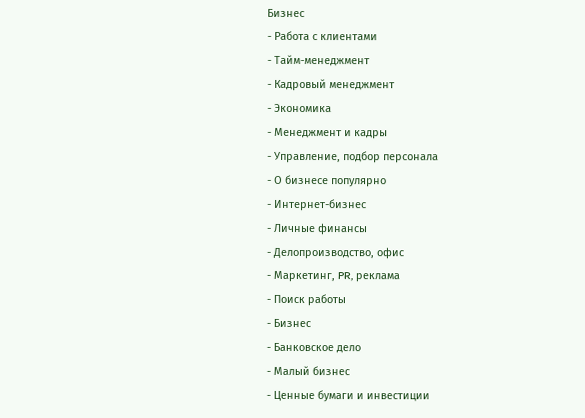Бизнес
- Работа с клиентами
- Тайм-менеджмент
- Кадровый менеджмент
- Экономика
- Менеджмент и кадры
- Управление, подбор персонала
- О бизнесе популярно
- Интернет-бизнес
- Личные финансы
- Делопроизводство, офис
- Маркетинг, PR, реклама
- Поиск работы
- Бизнес
- Банковское дело
- Малый бизнес
- Ценные бумаги и инвестиции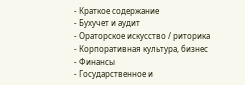- Краткое содержание
- Бухучет и аудит
- Ораторское искусство / риторика
- Корпоративная культура, бизнес
- Финансы
- Государственное и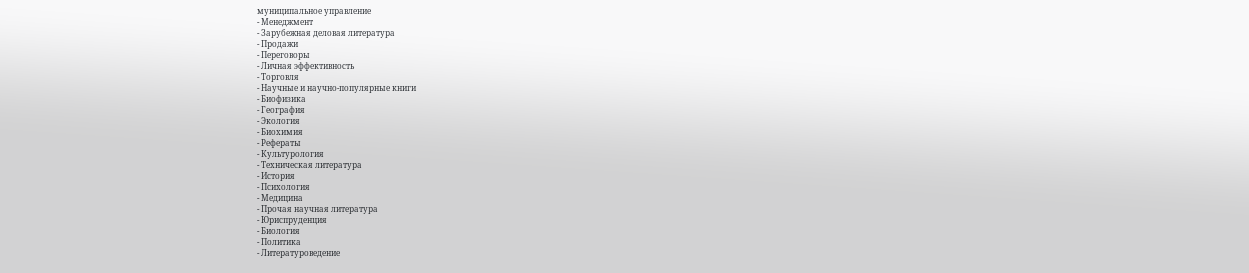муниципальное управление
- Менеджмент
- Зарубежная деловая литература
- Продажи
- Переговоры
- Личная эффективность
- Торговля
- Научные и научно-популярные книги
- Биофизика
- География
- Экология
- Биохимия
- Рефераты
- Культурология
- Техническая литература
- История
- Психология
- Медицина
- Прочая научная литература
- Юриспруденция
- Биология
- Политика
- Литературоведение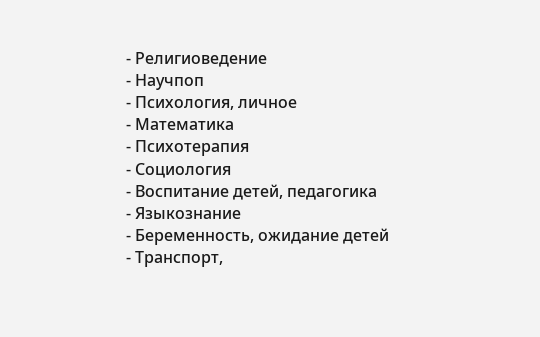- Религиоведение
- Научпоп
- Психология, личное
- Математика
- Психотерапия
- Социология
- Воспитание детей, педагогика
- Языкознание
- Беременность, ожидание детей
- Транспорт,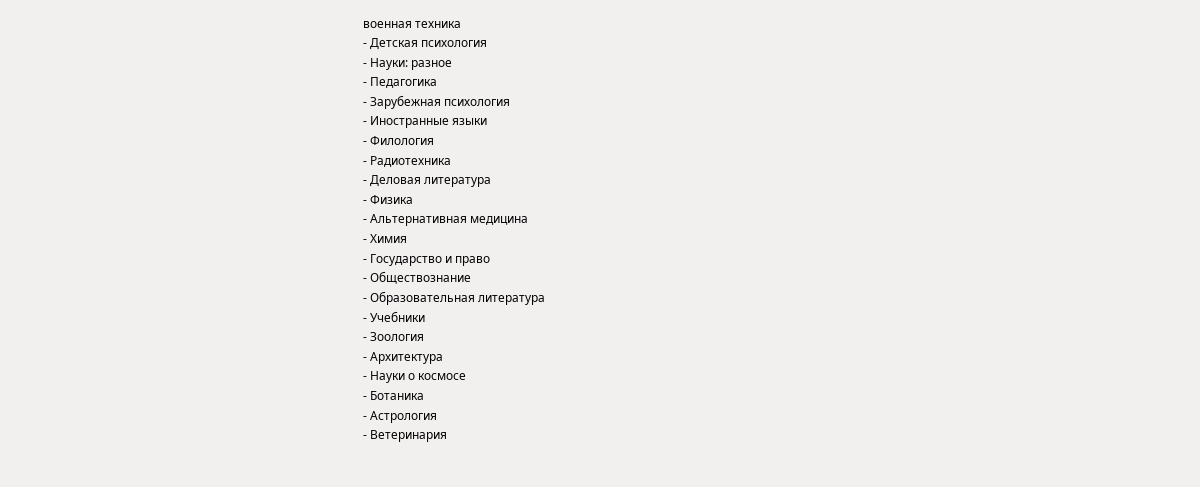военная техника
- Детская психология
- Науки: разное
- Педагогика
- Зарубежная психология
- Иностранные языки
- Филология
- Радиотехника
- Деловая литература
- Физика
- Альтернативная медицина
- Химия
- Государство и право
- Обществознание
- Образовательная литература
- Учебники
- Зоология
- Архитектура
- Науки о космосе
- Ботаника
- Астрология
- Ветеринария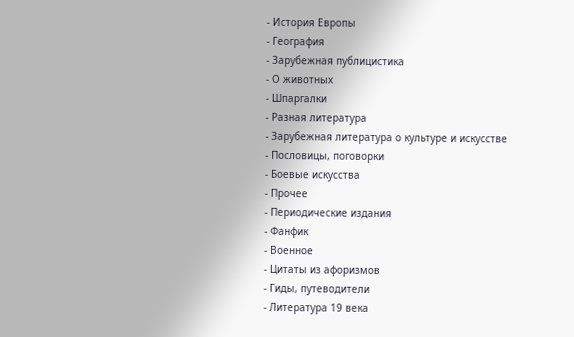- История Европы
- География
- Зарубежная публицистика
- О животных
- Шпаргалки
- Разная литература
- Зарубежная литература о культуре и искусстве
- Пословицы, поговорки
- Боевые искусства
- Прочее
- Периодические издания
- Фанфик
- Военное
- Цитаты из афоризмов
- Гиды, путеводители
- Литература 19 века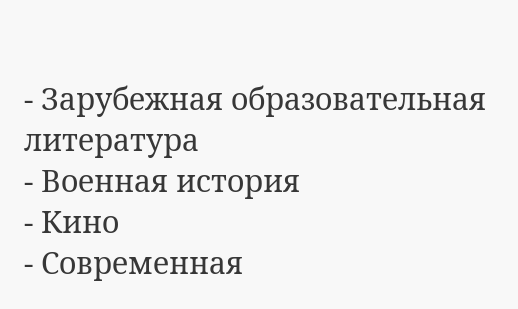- Зарубежная образовательная литература
- Военная история
- Кино
- Современная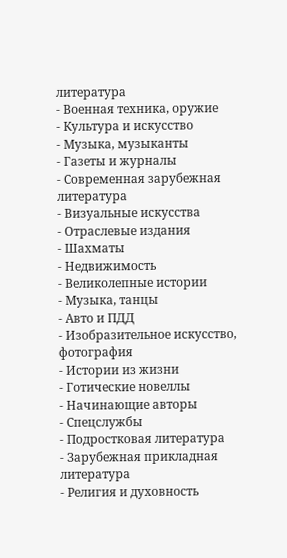литература
- Военная техника, оружие
- Культура и искусство
- Музыка, музыканты
- Газеты и журналы
- Современная зарубежная литература
- Визуальные искусства
- Отраслевые издания
- Шахматы
- Недвижимость
- Великолепные истории
- Музыка, танцы
- Авто и ПДД
- Изобразительное искусство, фотография
- Истории из жизни
- Готические новеллы
- Начинающие авторы
- Спецслужбы
- Подростковая литература
- Зарубежная прикладная литература
- Религия и духовность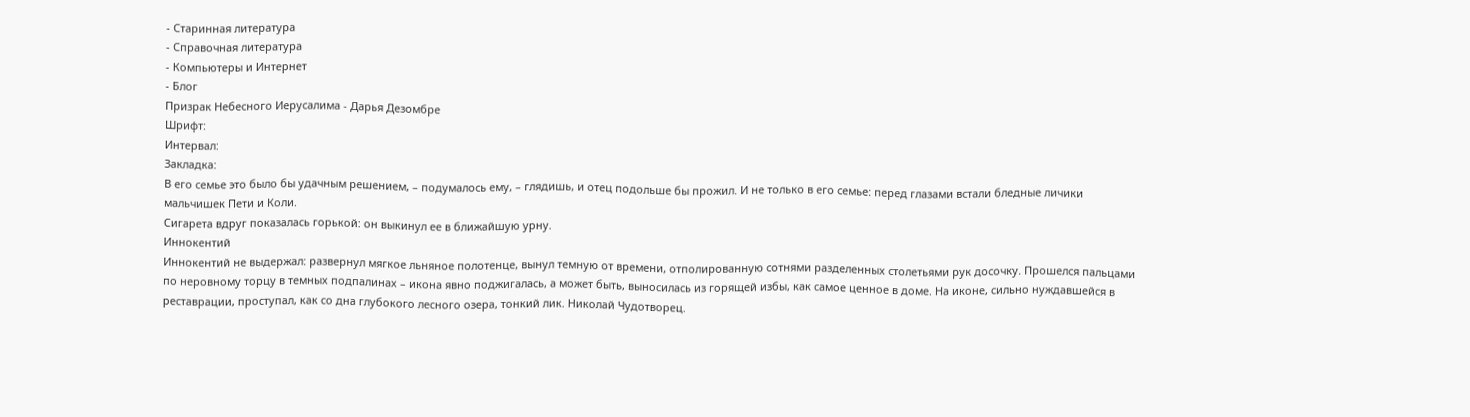- Старинная литература
- Справочная литература
- Компьютеры и Интернет
- Блог
Призрак Небесного Иерусалима - Дарья Дезомбре
Шрифт:
Интервал:
Закладка:
В его семье это было бы удачным решением, – подумалось ему, – глядишь, и отец подольше бы прожил. И не только в его семье: перед глазами встали бледные личики мальчишек Пети и Коли.
Сигарета вдруг показалась горькой: он выкинул ее в ближайшую урну.
Иннокентий
Иннокентий не выдержал: развернул мягкое льняное полотенце, вынул темную от времени, отполированную сотнями разделенных столетьями рук досочку. Прошелся пальцами по неровному торцу в темных подпалинах – икона явно поджигалась, а может быть, выносилась из горящей избы, как самое ценное в доме. На иконе, сильно нуждавшейся в реставрации, проступал, как со дна глубокого лесного озера, тонкий лик. Николай Чудотворец.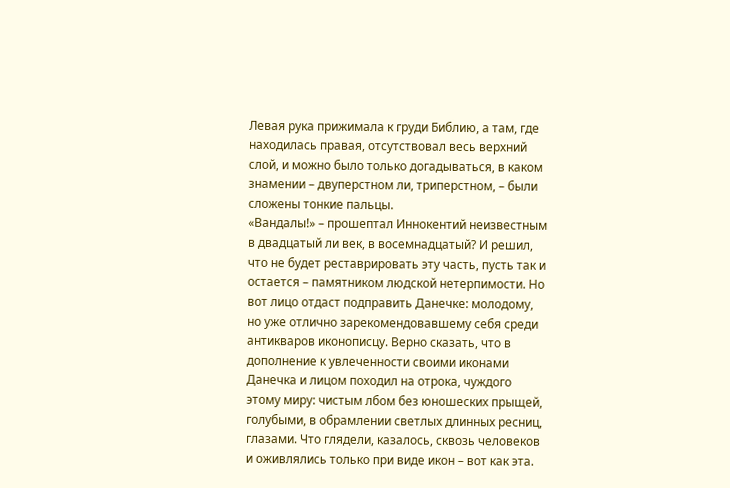Левая рука прижимала к груди Библию, а там, где находилась правая, отсутствовал весь верхний слой, и можно было только догадываться, в каком знамении – двуперстном ли, триперстном, – были сложены тонкие пальцы.
«Вандалы!» – прошептал Иннокентий неизвестным в двадцатый ли век, в восемнадцатый? И решил, что не будет реставрировать эту часть, пусть так и остается – памятником людской нетерпимости. Но вот лицо отдаст подправить Данечке: молодому, но уже отлично зарекомендовавшему себя среди антикваров иконописцу. Верно сказать, что в дополнение к увлеченности своими иконами Данечка и лицом походил на отрока, чуждого этому миру: чистым лбом без юношеских прыщей, голубыми, в обрамлении светлых длинных ресниц, глазами. Что глядели, казалось, сквозь человеков и оживлялись только при виде икон – вот как эта.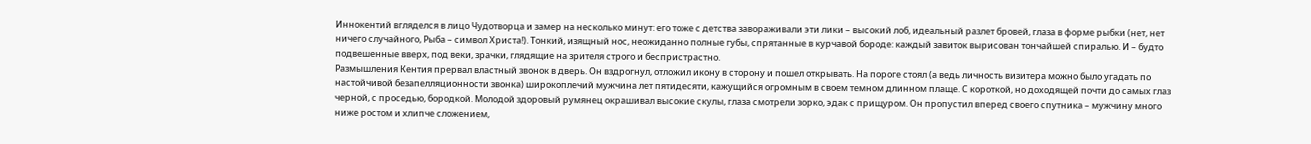Иннокентий вгляделся в лицо Чудотворца и замер на несколько минут: его тоже с детства завораживали эти лики – высокий лоб, идеальный разлет бровей, глаза в форме рыбки (нет, нет ничего случайного, Рыба – символ Христа!). Тонкий, изящный нос, неожиданно полные губы, спрятанные в курчавой бороде: каждый завиток вырисован тончайшей спиралью. И – будто подвешенные вверх, под веки, зрачки, глядящие на зрителя строго и беспристрастно.
Размышления Кентия прервал властный звонок в дверь. Он вздрогнул, отложил икону в сторону и пошел открывать. На пороге стоял (а ведь личность визитера можно было угадать по настойчивой безапелляционности звонка) широкоплечий мужчина лет пятидесяти, кажущийся огромным в своем темном длинном плаще. С короткой, но доходящей почти до самых глаз черной, с проседью, бородкой. Молодой здоровый румянец окрашивал высокие скулы, глаза смотрели зорко, эдак с прищуром. Он пропустил вперед своего спутника – мужчину много ниже ростом и хлипче сложением,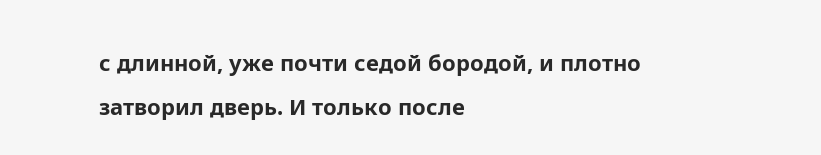с длинной, уже почти седой бородой, и плотно затворил дверь. И только после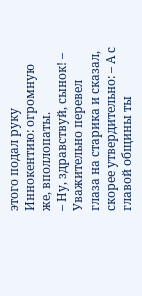этого подал руку Иннокентию: огромную же, вполлопаты.
– Ну, здравствуй, сынок! – Уважительно перевел глаза на старика и сказал, скорее утвердительно: – А с главой общины ты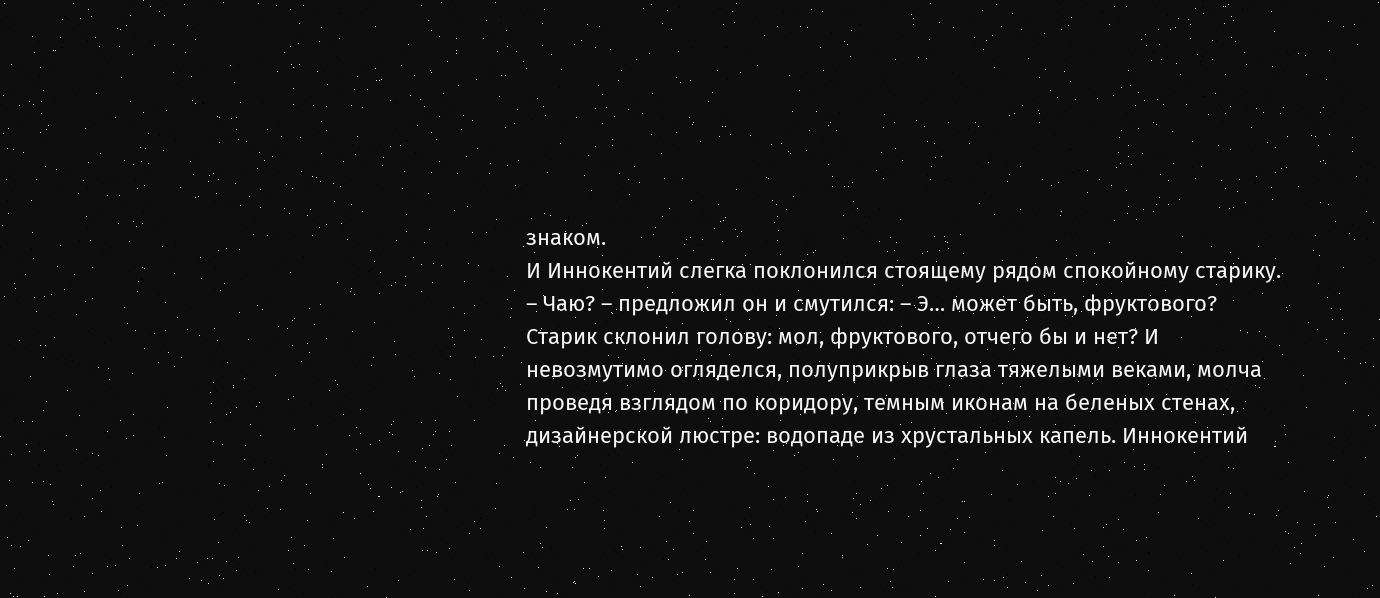знаком.
И Иннокентий слегка поклонился стоящему рядом спокойному старику.
– Чаю? – предложил он и смутился: – Э… может быть, фруктового?
Старик склонил голову: мол, фруктового, отчего бы и нет? И невозмутимо огляделся, полуприкрыв глаза тяжелыми веками, молча проведя взглядом по коридору, темным иконам на беленых стенах, дизайнерской люстре: водопаде из хрустальных капель. Иннокентий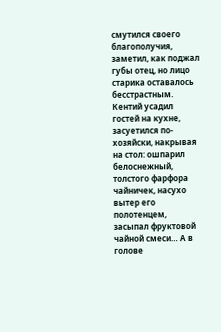смутился своего благополучия, заметил, как поджал губы отец, но лицо старика оставалось бесстрастным.
Кентий усадил гостей на кухне, засуетился по-хозяйски, накрывая на стол: ошпарил белоснежный, толстого фарфора чайничек, насухо вытер его полотенцем, засыпал фруктовой чайной смеси… А в голове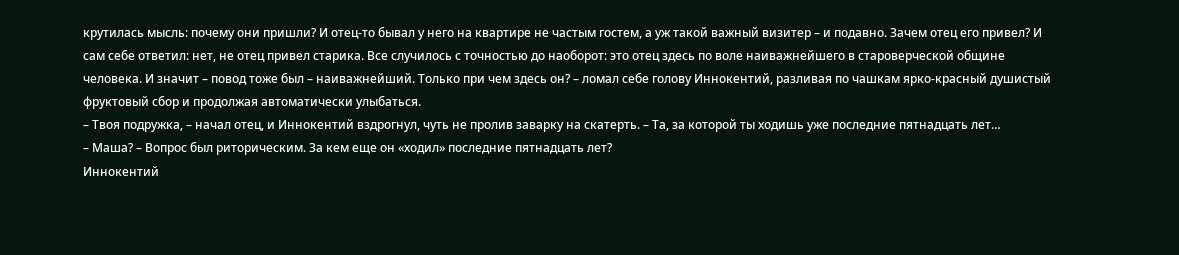крутилась мысль: почему они пришли? И отец-то бывал у него на квартире не частым гостем, а уж такой важный визитер – и подавно. Зачем отец его привел? И сам себе ответил: нет, не отец привел старика. Все случилось с точностью до наоборот: это отец здесь по воле наиважнейшего в староверческой общине человека. И значит – повод тоже был – наиважнейший. Только при чем здесь он? – ломал себе голову Иннокентий, разливая по чашкам ярко-красный душистый фруктовый сбор и продолжая автоматически улыбаться.
– Твоя подружка, – начал отец, и Иннокентий вздрогнул, чуть не пролив заварку на скатерть. – Та, за которой ты ходишь уже последние пятнадцать лет…
– Маша? – Вопрос был риторическим. За кем еще он «ходил» последние пятнадцать лет?
Иннокентий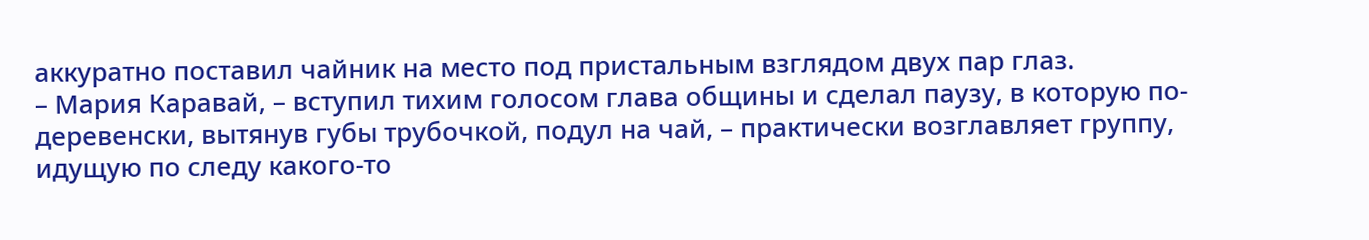аккуратно поставил чайник на место под пристальным взглядом двух пар глаз.
– Мария Каравай, – вступил тихим голосом глава общины и сделал паузу, в которую по-деревенски, вытянув губы трубочкой, подул на чай, – практически возглавляет группу, идущую по следу какого-то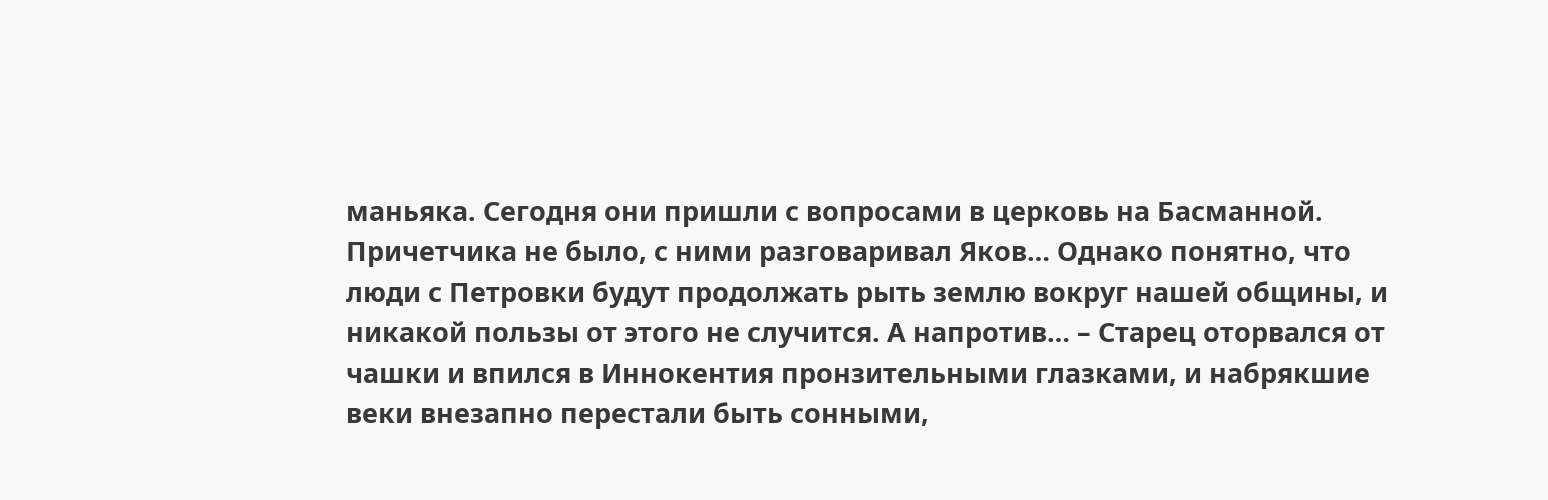маньяка. Сегодня они пришли с вопросами в церковь на Басманной. Причетчика не было, с ними разговаривал Яков… Однако понятно, что люди с Петровки будут продолжать рыть землю вокруг нашей общины, и никакой пользы от этого не случится. А напротив… – Старец оторвался от чашки и впился в Иннокентия пронзительными глазками, и набрякшие веки внезапно перестали быть сонными,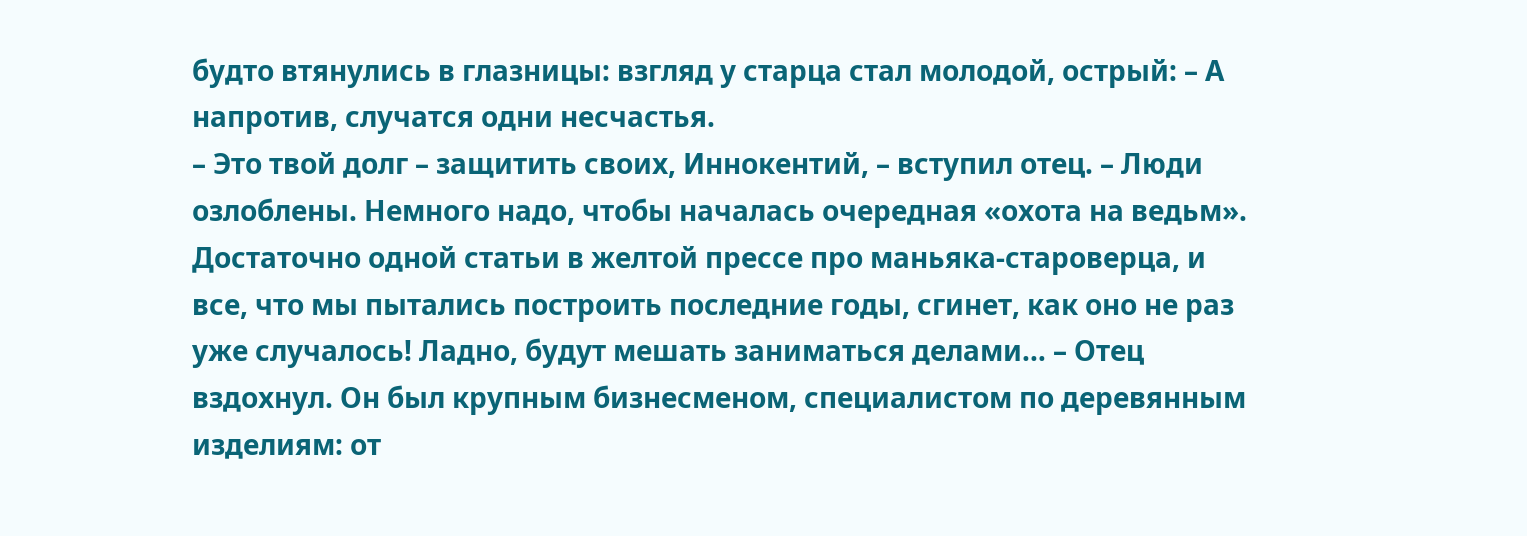будто втянулись в глазницы: взгляд у старца стал молодой, острый: – А напротив, случатся одни несчастья.
– Это твой долг – защитить своих, Иннокентий, – вступил отец. – Люди озлоблены. Немного надо, чтобы началась очередная «охота на ведьм». Достаточно одной статьи в желтой прессе про маньяка-староверца, и все, что мы пытались построить последние годы, сгинет, как оно не раз уже случалось! Ладно, будут мешать заниматься делами… – Отец вздохнул. Он был крупным бизнесменом, специалистом по деревянным изделиям: от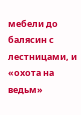мебели до балясин с лестницами, и «охота на ведьм»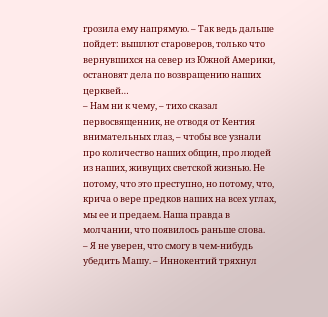грозила ему напрямую. – Так ведь дальше пойдет: вышлют староверов, только что вернувшихся на север из Южной Америки, остановят дела по возвращению наших церквей…
– Нам ни к чему, – тихо сказал первосвященник, не отводя от Кентия внимательных глаз, – чтобы все узнали про количество наших общин, про людей из наших, живущих светской жизнью. Не потому, что это преступно, но потому, что, крича о вере предков наших на всех углах, мы ее и предаем. Наша правда в молчании, что появилось раньше слова.
– Я не уверен, что смогу в чем-нибудь убедить Машу. – Иннокентий тряхнул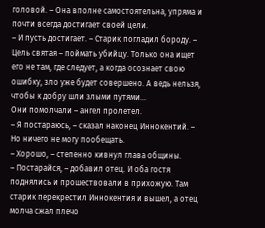головой. – Она вполне самостоятельна, упряма и почти всегда достигает своей цели.
– И пусть достигает. – Старик погладил бороду. – Цель святая – поймать убийцу. Только она ищет его не там, где следует, а когда осознает свою ошибку, зло уже будет совершено. А ведь нельзя, чтобы к добру шли злыми путями…
Они помолчали – ангел пролетел.
– Я постараюсь, – сказал наконец Иннокентий. – Но ничего не могу пообещать.
– Хорошо, – степенно кивнул глава общины.
– Постарайся, – добавил отец. И оба гостя поднялись и прошествовали в прихожую. Там старик перекрестил Иннокентия и вышел, а отец молча сжал плечо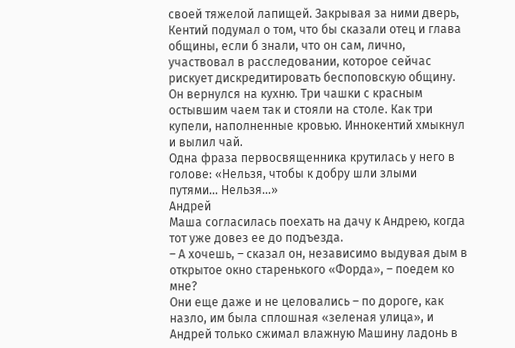своей тяжелой лапищей. Закрывая за ними дверь, Кентий подумал о том, что бы сказали отец и глава общины, если б знали, что он сам, лично, участвовал в расследовании, которое сейчас рискует дискредитировать беспоповскую общину. Он вернулся на кухню. Три чашки с красным остывшим чаем так и стояли на столе. Как три купели, наполненные кровью. Иннокентий хмыкнул и вылил чай.
Одна фраза первосвященника крутилась у него в голове: «Нельзя, чтобы к добру шли злыми путями… Нельзя…»
Андрей
Маша согласилась поехать на дачу к Андрею, когда тот уже довез ее до подъезда.
– А хочешь, – сказал он, независимо выдувая дым в открытое окно старенького «Форда», – поедем ко мне?
Они еще даже и не целовались – по дороге, как назло, им была сплошная «зеленая улица», и Андрей только сжимал влажную Машину ладонь в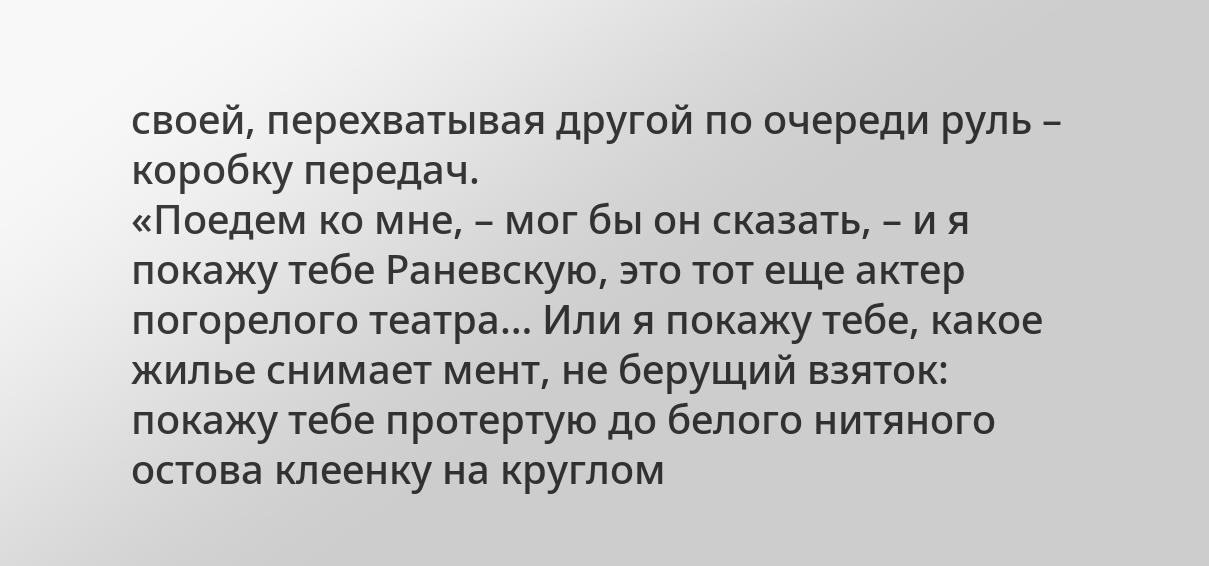своей, перехватывая другой по очереди руль – коробку передач.
«Поедем ко мне, – мог бы он сказать, – и я покажу тебе Раневскую, это тот еще актер погорелого театра… Или я покажу тебе, какое жилье снимает мент, не берущий взяток: покажу тебе протертую до белого нитяного остова клеенку на круглом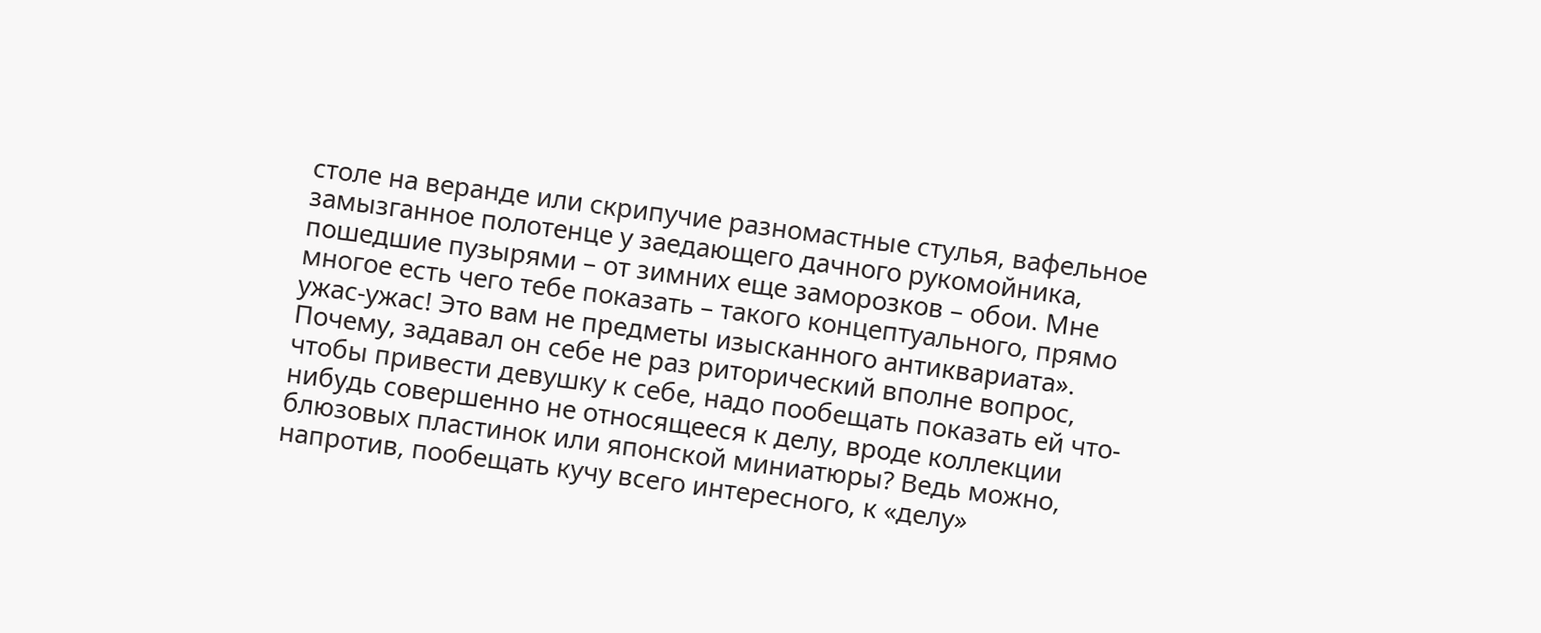столе на веранде или скрипучие разномастные стулья, вафельное замызганное полотенце у заедающего дачного рукомойника, пошедшие пузырями – от зимних еще заморозков – обои. Мне многое есть чего тебе показать – такого концептуального, прямо ужас-ужас! Это вам не предметы изысканного антиквариата».
Почему, задавал он себе не раз риторический вполне вопрос, чтобы привести девушку к себе, надо пообещать показать ей что-нибудь совершенно не относящееся к делу, вроде коллекции блюзовых пластинок или японской миниатюры? Ведь можно, напротив, пообещать кучу всего интересного, к «делу»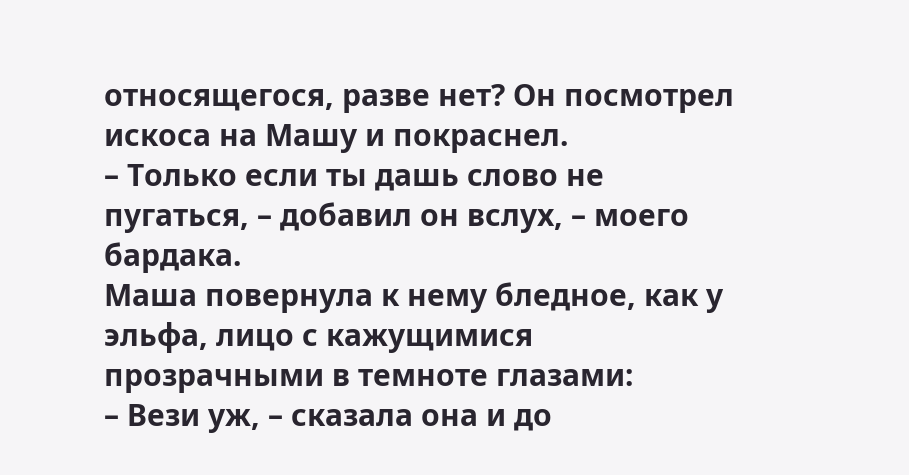относящегося, разве нет? Он посмотрел искоса на Машу и покраснел.
– Только если ты дашь слово не пугаться, – добавил он вслух, – моего бардака.
Маша повернула к нему бледное, как у эльфа, лицо с кажущимися прозрачными в темноте глазами:
– Вези уж, – сказала она и до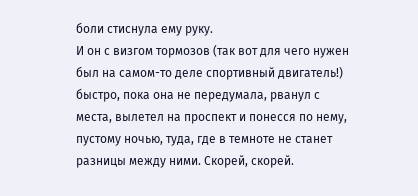боли стиснула ему руку.
И он с визгом тормозов (так вот для чего нужен был на самом-то деле спортивный двигатель!) быстро, пока она не передумала, рванул с места, вылетел на проспект и понесся по нему, пустому ночью, туда, где в темноте не станет разницы между ними. Скорей, скорей.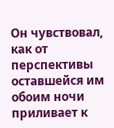Он чувствовал, как от перспективы оставшейся им обоим ночи приливает к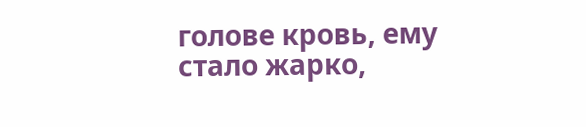голове кровь, ему стало жарко,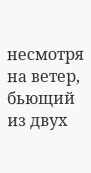несмотря на ветер, бьющий из двух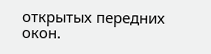открытых передних окон.